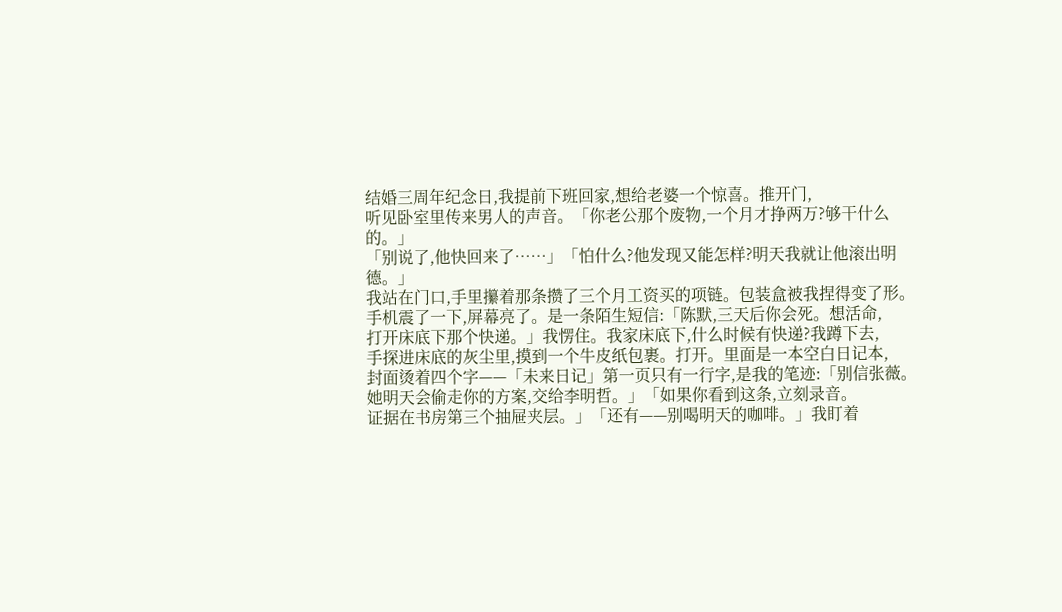结婚三周年纪念日,我提前下班回家,想给老婆一个惊喜。推开门,
听见卧室里传来男人的声音。「你老公那个废物,一个月才挣两万?够干什么的。」
「别说了,他快回来了……」「怕什么?他发现又能怎样?明天我就让他滚出明德。」
我站在门口,手里攥着那条攒了三个月工资买的项链。包装盒被我捏得变了形。
手机震了一下,屏幕亮了。是一条陌生短信:「陈默,三天后你会死。想活命,
打开床底下那个快递。」我愣住。我家床底下,什么时候有快递?我蹲下去,
手探进床底的灰尘里,摸到一个牛皮纸包裹。打开。里面是一本空白日记本,
封面烫着四个字——「未来日记」第一页只有一行字,是我的笔迹:「别信张薇。
她明天会偷走你的方案,交给李明哲。」「如果你看到这条,立刻录音。
证据在书房第三个抽屉夹层。」「还有——别喝明天的咖啡。」我盯着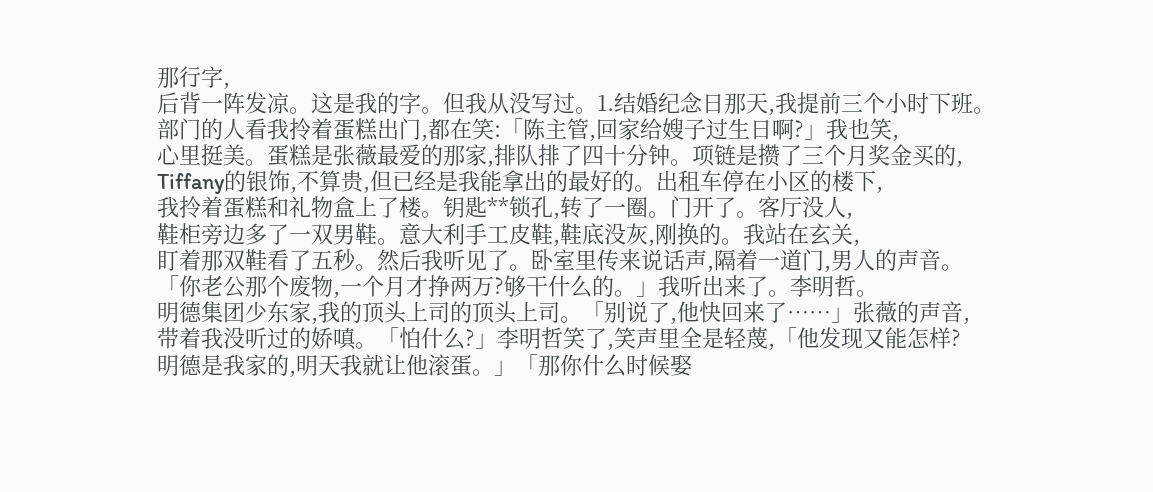那行字,
后背一阵发凉。这是我的字。但我从没写过。1.结婚纪念日那天,我提前三个小时下班。
部门的人看我拎着蛋糕出门,都在笑:「陈主管,回家给嫂子过生日啊?」我也笑,
心里挺美。蛋糕是张薇最爱的那家,排队排了四十分钟。项链是攒了三个月奖金买的,
Tiffany的银饰,不算贵,但已经是我能拿出的最好的。出租车停在小区的楼下,
我拎着蛋糕和礼物盒上了楼。钥匙**锁孔,转了一圈。门开了。客厅没人,
鞋柜旁边多了一双男鞋。意大利手工皮鞋,鞋底没灰,刚换的。我站在玄关,
盯着那双鞋看了五秒。然后我听见了。卧室里传来说话声,隔着一道门,男人的声音。
「你老公那个废物,一个月才挣两万?够干什么的。」我听出来了。李明哲。
明德集团少东家,我的顶头上司的顶头上司。「别说了,他快回来了……」张薇的声音,
带着我没听过的娇嗔。「怕什么?」李明哲笑了,笑声里全是轻蔑,「他发现又能怎样?
明德是我家的,明天我就让他滚蛋。」「那你什么时候娶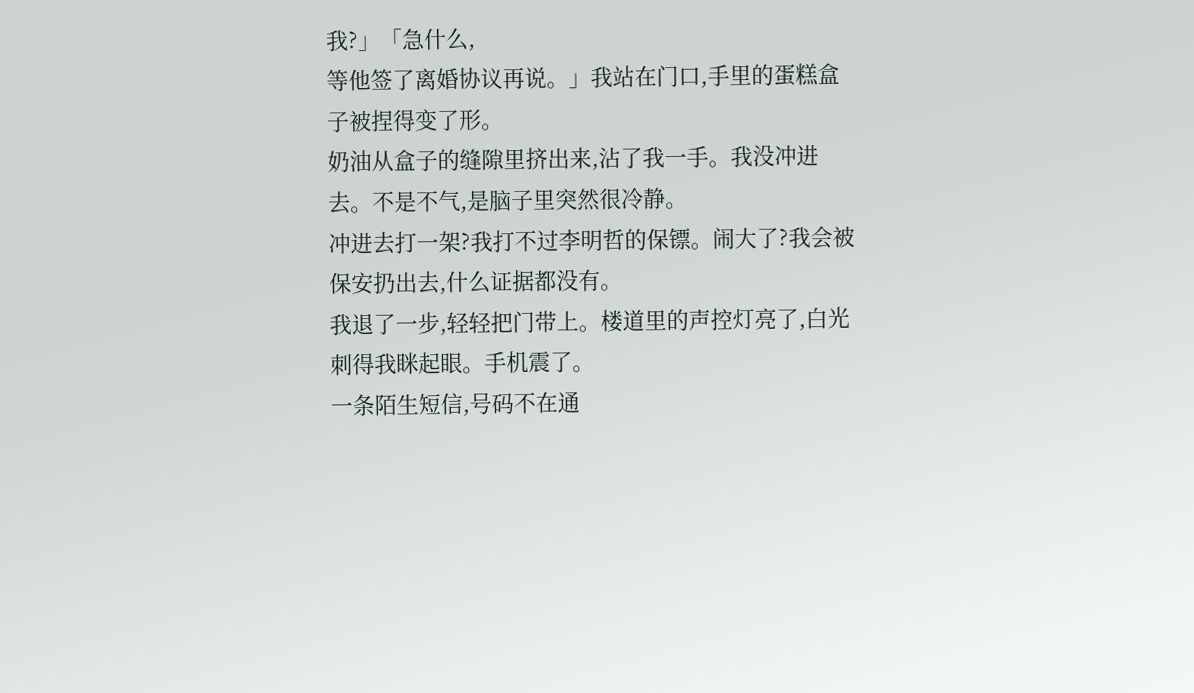我?」「急什么,
等他签了离婚协议再说。」我站在门口,手里的蛋糕盒子被捏得变了形。
奶油从盒子的缝隙里挤出来,沾了我一手。我没冲进去。不是不气,是脑子里突然很冷静。
冲进去打一架?我打不过李明哲的保镖。闹大了?我会被保安扔出去,什么证据都没有。
我退了一步,轻轻把门带上。楼道里的声控灯亮了,白光刺得我眯起眼。手机震了。
一条陌生短信,号码不在通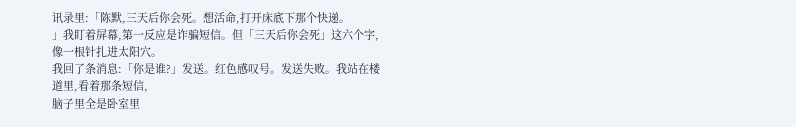讯录里:「陈默,三天后你会死。想活命,打开床底下那个快递。
」我盯着屏幕,第一反应是诈骗短信。但「三天后你会死」这六个字,像一根针扎进太阳穴。
我回了条消息:「你是谁?」发送。红色感叹号。发送失败。我站在楼道里,看着那条短信,
脑子里全是卧室里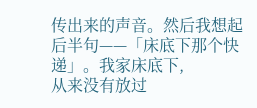传出来的声音。然后我想起后半句——「床底下那个快递」。我家床底下,
从来没有放过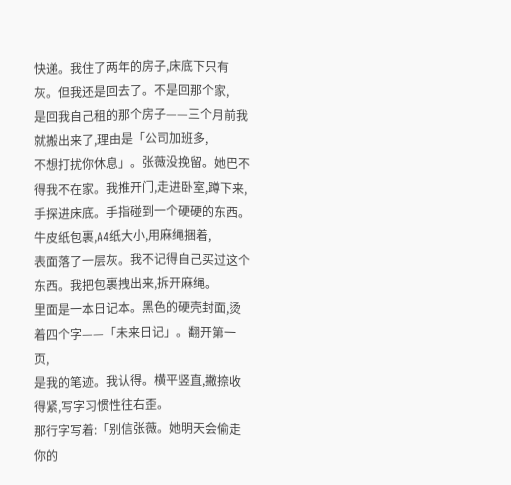快递。我住了两年的房子,床底下只有灰。但我还是回去了。不是回那个家,
是回我自己租的那个房子——三个月前我就搬出来了,理由是「公司加班多,
不想打扰你休息」。张薇没挽留。她巴不得我不在家。我推开门,走进卧室,蹲下来,
手探进床底。手指碰到一个硬硬的东西。牛皮纸包裹,A4纸大小,用麻绳捆着,
表面落了一层灰。我不记得自己买过这个东西。我把包裹拽出来,拆开麻绳。
里面是一本日记本。黑色的硬壳封面,烫着四个字——「未来日记」。翻开第一页,
是我的笔迹。我认得。横平竖直,撇捺收得紧,写字习惯性往右歪。
那行字写着:「别信张薇。她明天会偷走你的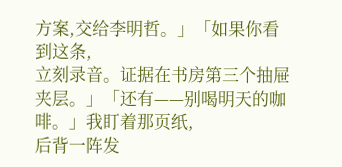方案,交给李明哲。」「如果你看到这条,
立刻录音。证据在书房第三个抽屉夹层。」「还有——别喝明天的咖啡。」我盯着那页纸,
后背一阵发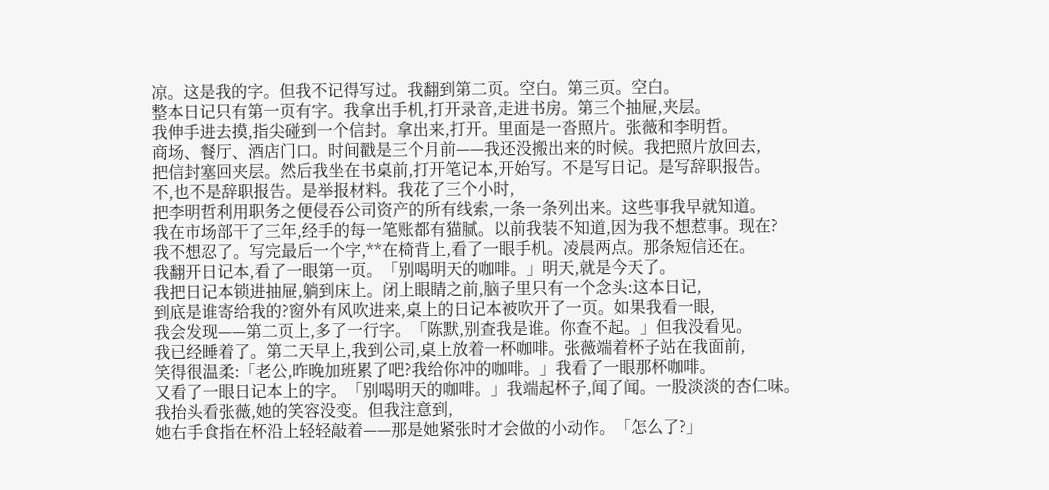凉。这是我的字。但我不记得写过。我翻到第二页。空白。第三页。空白。
整本日记只有第一页有字。我拿出手机,打开录音,走进书房。第三个抽屉,夹层。
我伸手进去摸,指尖碰到一个信封。拿出来,打开。里面是一沓照片。张薇和李明哲。
商场、餐厅、酒店门口。时间戳是三个月前——我还没搬出来的时候。我把照片放回去,
把信封塞回夹层。然后我坐在书桌前,打开笔记本,开始写。不是写日记。是写辞职报告。
不,也不是辞职报告。是举报材料。我花了三个小时,
把李明哲利用职务之便侵吞公司资产的所有线索,一条一条列出来。这些事我早就知道。
我在市场部干了三年,经手的每一笔账都有猫腻。以前我装不知道,因为我不想惹事。现在?
我不想忍了。写完最后一个字,**在椅背上,看了一眼手机。凌晨两点。那条短信还在。
我翻开日记本,看了一眼第一页。「别喝明天的咖啡。」明天,就是今天了。
我把日记本锁进抽屉,躺到床上。闭上眼睛之前,脑子里只有一个念头:这本日记,
到底是谁寄给我的?窗外有风吹进来,桌上的日记本被吹开了一页。如果我看一眼,
我会发现——第二页上,多了一行字。「陈默,别查我是谁。你查不起。」但我没看见。
我已经睡着了。第二天早上,我到公司,桌上放着一杯咖啡。张薇端着杯子站在我面前,
笑得很温柔:「老公,昨晚加班累了吧?我给你冲的咖啡。」我看了一眼那杯咖啡。
又看了一眼日记本上的字。「别喝明天的咖啡。」我端起杯子,闻了闻。一股淡淡的杏仁味。
我抬头看张薇,她的笑容没变。但我注意到,
她右手食指在杯沿上轻轻敲着——那是她紧张时才会做的小动作。「怎么了?」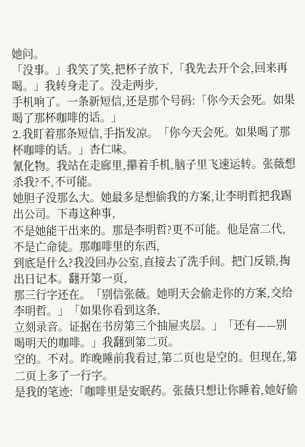她问。
「没事。」我笑了笑,把杯子放下,「我先去开个会,回来再喝。」我转身走了。没走两步,
手机响了。一条新短信,还是那个号码:「你今天会死。如果喝了那杯咖啡的话。」
2.我盯着那条短信,手指发凉。「你今天会死。如果喝了那杯咖啡的话。」杏仁味。
氰化物。我站在走廊里,攥着手机,脑子里飞速运转。张薇想杀我?不,不可能。
她胆子没那么大。她最多是想偷我的方案,让李明哲把我踢出公司。下毒这种事,
不是她能干出来的。那是李明哲?更不可能。他是富二代,不是亡命徒。那咖啡里的东西,
到底是什么?我没回办公室,直接去了洗手间。把门反锁,掏出日记本。翻开第一页,
那三行字还在。「别信张薇。她明天会偷走你的方案,交给李明哲。」「如果你看到这条,
立刻录音。证据在书房第三个抽屉夹层。」「还有——别喝明天的咖啡。」我翻到第二页。
空的。不对。昨晚睡前我看过,第二页也是空的。但现在,第二页上多了一行字。
是我的笔迹:「咖啡里是安眠药。张薇只想让你睡着,她好偷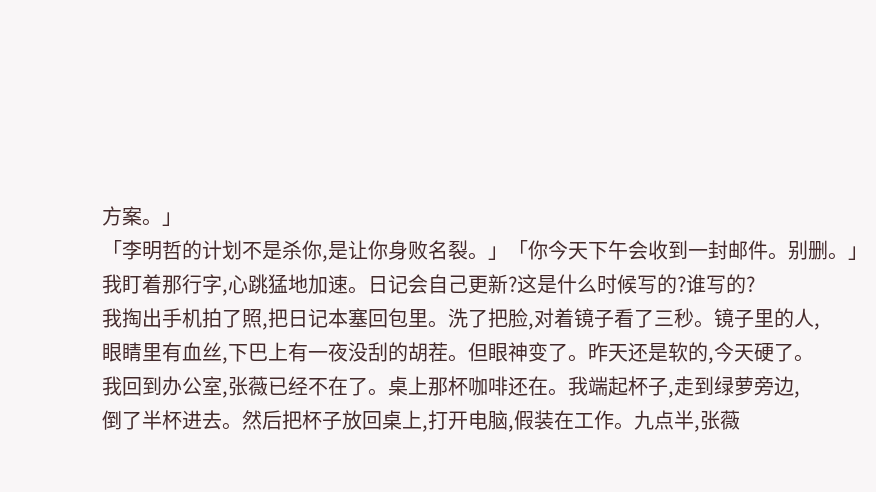方案。」
「李明哲的计划不是杀你,是让你身败名裂。」「你今天下午会收到一封邮件。别删。」
我盯着那行字,心跳猛地加速。日记会自己更新?这是什么时候写的?谁写的?
我掏出手机拍了照,把日记本塞回包里。洗了把脸,对着镜子看了三秒。镜子里的人,
眼睛里有血丝,下巴上有一夜没刮的胡茬。但眼神变了。昨天还是软的,今天硬了。
我回到办公室,张薇已经不在了。桌上那杯咖啡还在。我端起杯子,走到绿萝旁边,
倒了半杯进去。然后把杯子放回桌上,打开电脑,假装在工作。九点半,张薇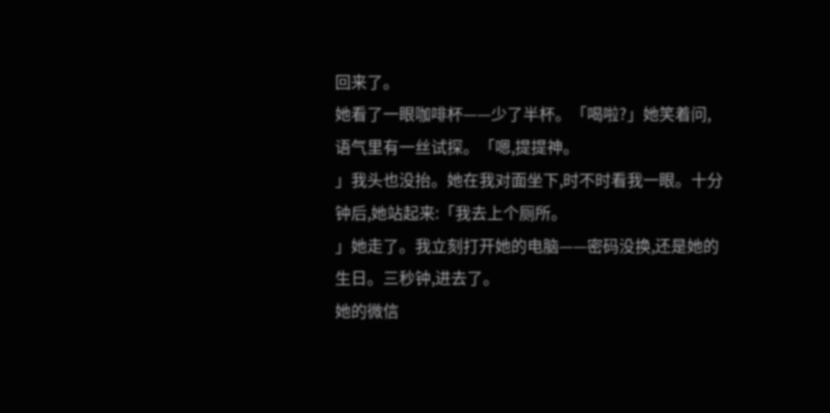回来了。
她看了一眼咖啡杯——少了半杯。「喝啦?」她笑着问,语气里有一丝试探。「嗯,提提神。
」我头也没抬。她在我对面坐下,时不时看我一眼。十分钟后,她站起来:「我去上个厕所。
」她走了。我立刻打开她的电脑——密码没换,还是她的生日。三秒钟,进去了。
她的微信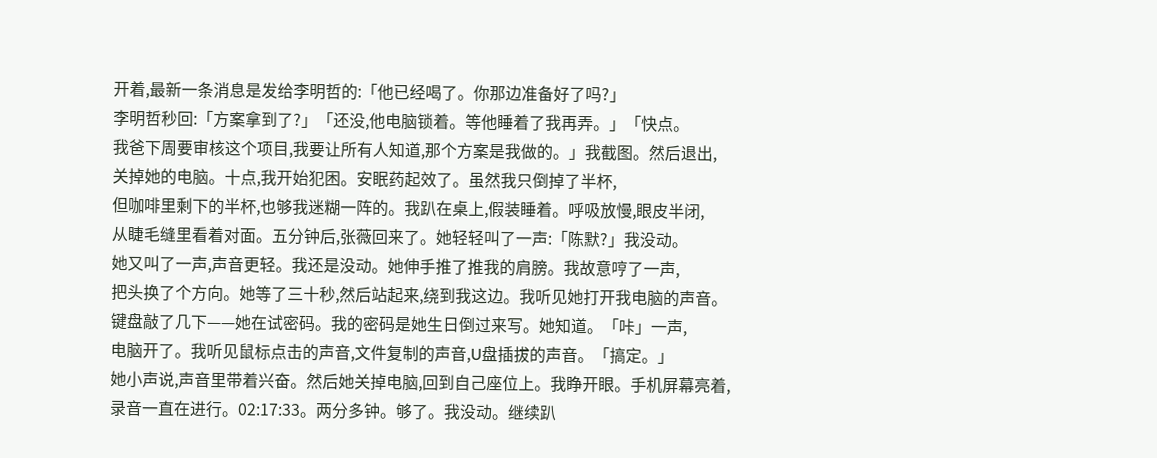开着,最新一条消息是发给李明哲的:「他已经喝了。你那边准备好了吗?」
李明哲秒回:「方案拿到了?」「还没,他电脑锁着。等他睡着了我再弄。」「快点。
我爸下周要审核这个项目,我要让所有人知道,那个方案是我做的。」我截图。然后退出,
关掉她的电脑。十点,我开始犯困。安眠药起效了。虽然我只倒掉了半杯,
但咖啡里剩下的半杯,也够我迷糊一阵的。我趴在桌上,假装睡着。呼吸放慢,眼皮半闭,
从睫毛缝里看着对面。五分钟后,张薇回来了。她轻轻叫了一声:「陈默?」我没动。
她又叫了一声,声音更轻。我还是没动。她伸手推了推我的肩膀。我故意哼了一声,
把头换了个方向。她等了三十秒,然后站起来,绕到我这边。我听见她打开我电脑的声音。
键盘敲了几下——她在试密码。我的密码是她生日倒过来写。她知道。「咔」一声,
电脑开了。我听见鼠标点击的声音,文件复制的声音,U盘插拔的声音。「搞定。」
她小声说,声音里带着兴奋。然后她关掉电脑,回到自己座位上。我睁开眼。手机屏幕亮着,
录音一直在进行。02:17:33。两分多钟。够了。我没动。继续趴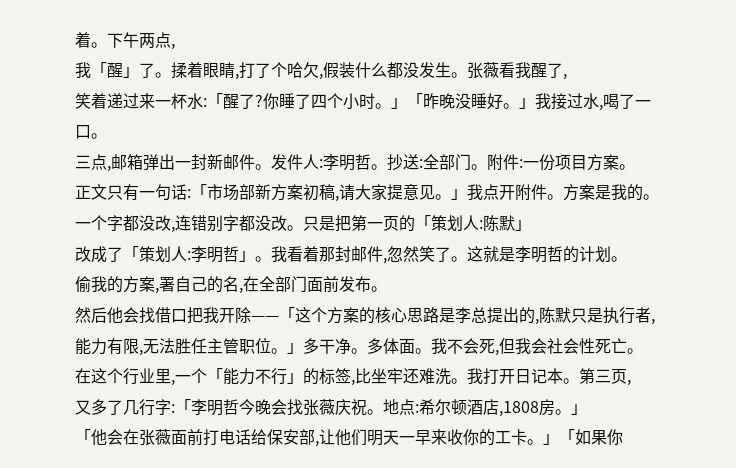着。下午两点,
我「醒」了。揉着眼睛,打了个哈欠,假装什么都没发生。张薇看我醒了,
笑着递过来一杯水:「醒了?你睡了四个小时。」「昨晚没睡好。」我接过水,喝了一口。
三点,邮箱弹出一封新邮件。发件人:李明哲。抄送:全部门。附件:一份项目方案。
正文只有一句话:「市场部新方案初稿,请大家提意见。」我点开附件。方案是我的。
一个字都没改,连错别字都没改。只是把第一页的「策划人:陈默」
改成了「策划人:李明哲」。我看着那封邮件,忽然笑了。这就是李明哲的计划。
偷我的方案,署自己的名,在全部门面前发布。
然后他会找借口把我开除——「这个方案的核心思路是李总提出的,陈默只是执行者,
能力有限,无法胜任主管职位。」多干净。多体面。我不会死,但我会社会性死亡。
在这个行业里,一个「能力不行」的标签,比坐牢还难洗。我打开日记本。第三页,
又多了几行字:「李明哲今晚会找张薇庆祝。地点:希尔顿酒店,1808房。」
「他会在张薇面前打电话给保安部,让他们明天一早来收你的工卡。」「如果你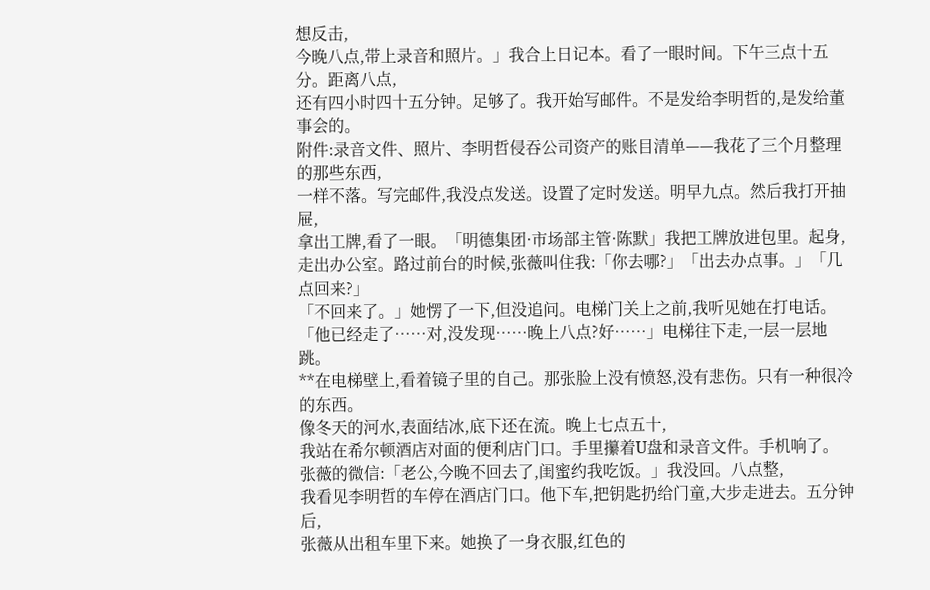想反击,
今晚八点,带上录音和照片。」我合上日记本。看了一眼时间。下午三点十五分。距离八点,
还有四小时四十五分钟。足够了。我开始写邮件。不是发给李明哲的,是发给董事会的。
附件:录音文件、照片、李明哲侵吞公司资产的账目清单——我花了三个月整理的那些东西,
一样不落。写完邮件,我没点发送。设置了定时发送。明早九点。然后我打开抽屉,
拿出工牌,看了一眼。「明德集团·市场部主管·陈默」我把工牌放进包里。起身,
走出办公室。路过前台的时候,张薇叫住我:「你去哪?」「出去办点事。」「几点回来?」
「不回来了。」她愣了一下,但没追问。电梯门关上之前,我听见她在打电话。
「他已经走了……对,没发现……晚上八点?好……」电梯往下走,一层一层地跳。
**在电梯壁上,看着镜子里的自己。那张脸上没有愤怒,没有悲伤。只有一种很冷的东西。
像冬天的河水,表面结冰,底下还在流。晚上七点五十,
我站在希尔顿酒店对面的便利店门口。手里攥着U盘和录音文件。手机响了。
张薇的微信:「老公,今晚不回去了,闺蜜约我吃饭。」我没回。八点整,
我看见李明哲的车停在酒店门口。他下车,把钥匙扔给门童,大步走进去。五分钟后,
张薇从出租车里下来。她换了一身衣服,红色的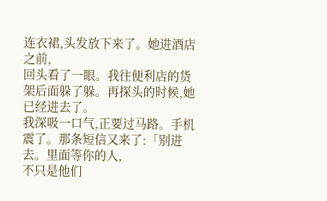连衣裙,头发放下来了。她进酒店之前,
回头看了一眼。我往便利店的货架后面躲了躲。再探头的时候,她已经进去了。
我深吸一口气,正要过马路。手机震了。那条短信又来了:「别进去。里面等你的人,
不只是他们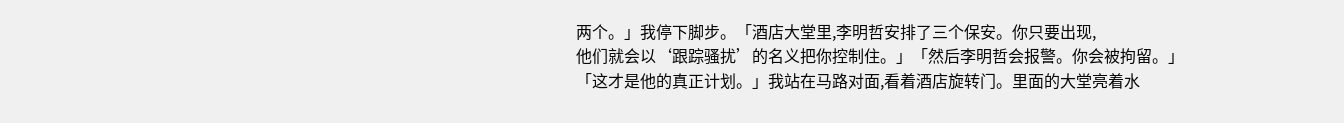两个。」我停下脚步。「酒店大堂里,李明哲安排了三个保安。你只要出现,
他们就会以‘跟踪骚扰’的名义把你控制住。」「然后李明哲会报警。你会被拘留。」
「这才是他的真正计划。」我站在马路对面,看着酒店旋转门。里面的大堂亮着水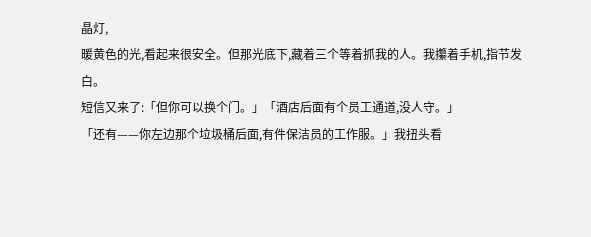晶灯,
暖黄色的光,看起来很安全。但那光底下,藏着三个等着抓我的人。我攥着手机,指节发白。
短信又来了:「但你可以换个门。」「酒店后面有个员工通道,没人守。」
「还有——你左边那个垃圾桶后面,有件保洁员的工作服。」我扭头看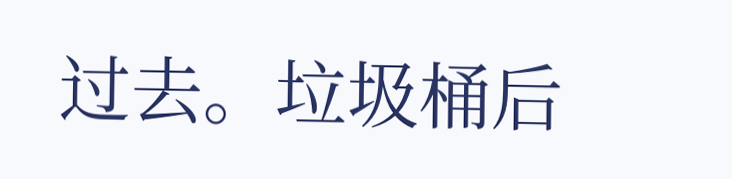过去。垃圾桶后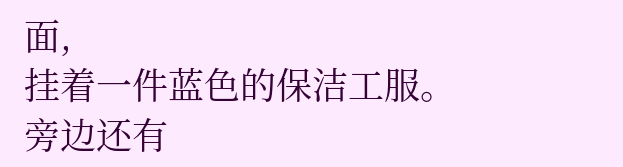面,
挂着一件蓝色的保洁工服。旁边还有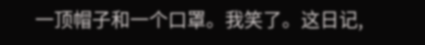一顶帽子和一个口罩。我笑了。这日记,